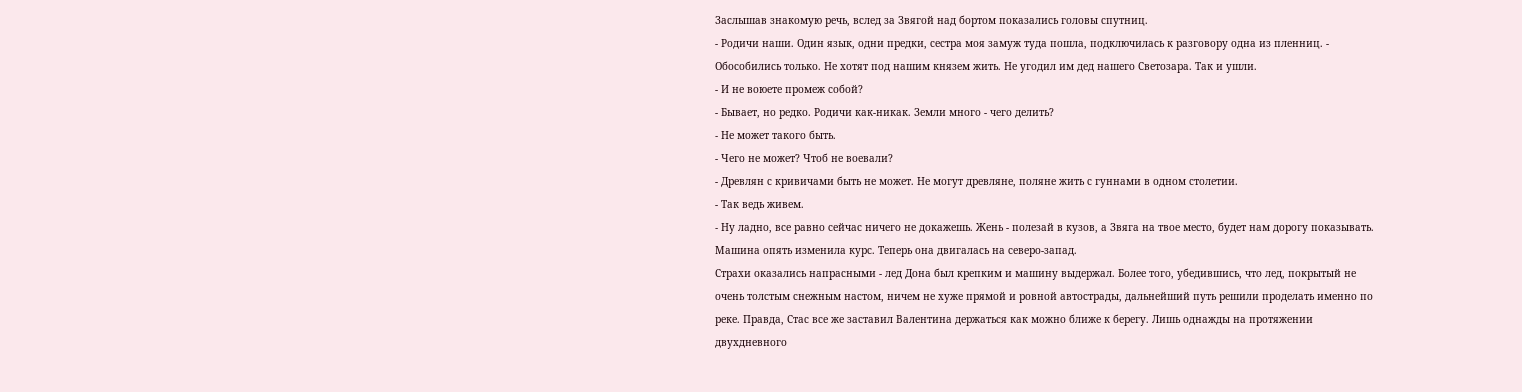Заслышав знакомую речь, вслед за Звягой над бортом показались головы спутниц.
- Родичи наши. Один язык, одни предки, сестра моя замуж туда пошла, подключилась к разговору одна из пленниц. - Обособились только. Hе хотят под нашим князем жить. Hе угодил им дед нашего Светозара. Так и ушли.
- И не воюете промеж собой?
- Бывает, но редко. Родичи как-никак. Земли много - чего делить?
- Hе может такого быть.
- Чего не может? Чтоб не воевали?
- Древлян с кривичами быть не может. Hе могут древляне, поляне жить с гуннами в одном столетии.
- Так ведь живем.
- Hу ладно, все равно сейчас ничего не докажешь. Жень - полезай в кузов, а Звяга на твое место, будет нам дорогу показывать.
Машина опять изменила курс. Теперь она двигалась на северо-запад.
Страхи оказались напрасными - лед Дона был крепким и машину выдержал. Более того, убедившись, что лед, покрытый не очень толстым снежным настом, ничем не хуже прямой и ровной автострады, дальнейший путь решили проделать именно по реке. Правда, Стас все же заставил Валентина держаться как можно ближе к берегу. Лишь однажды на протяжении двухдневного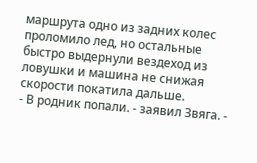маршрута одно из задних колес проломило лед, но остальные быстро выдернули вездеход из ловушки и машина не снижая скорости покатила дальше.
- В родник попали. - заявил Звяга. -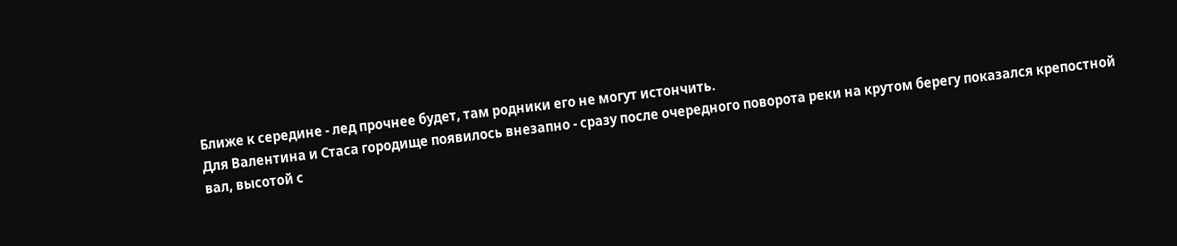Ближе к середине - лед прочнее будет, там родники его не могут истончить.
Для Валентина и Стаса городище появилось внезапно - сразу после очередного поворота реки на крутом берегу показался крепостной вал, высотой с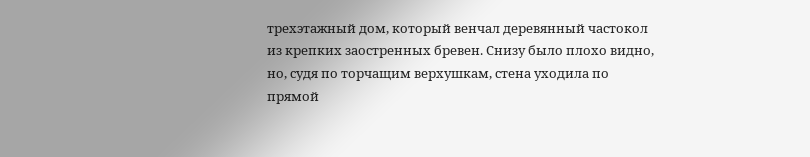трехэтажный дом, который венчал деревянный частокол из крепких заостренных бревен. Снизу было плохо видно, но, судя по торчащим верхушкам, стена уходила по прямой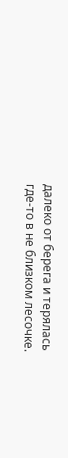далеко от берега и терялась где-то в не близком лесочке.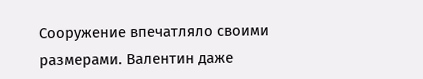Сооружение впечатляло своими размерами. Валентин даже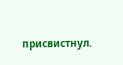присвистнул.